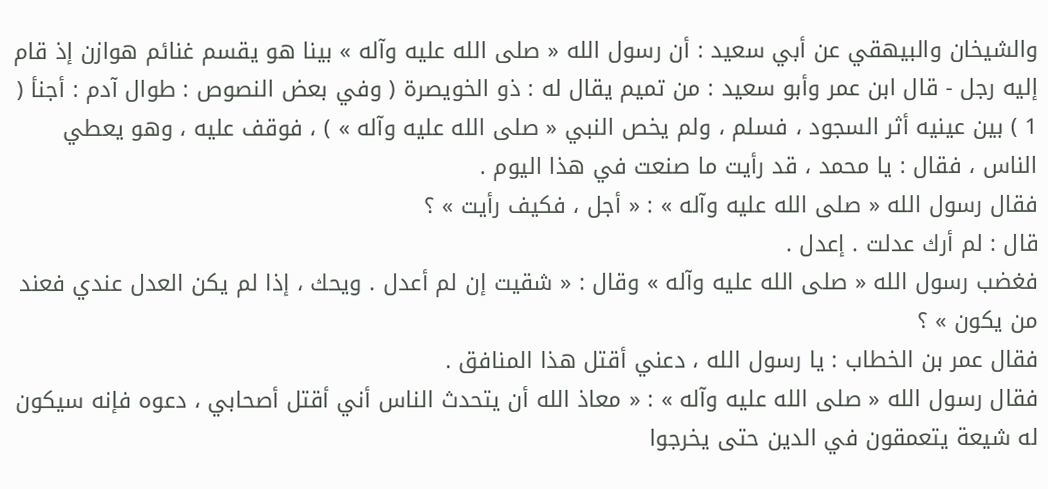والشيخان والبيهقي عن أبي سعيد : أن رسول الله « صلى الله عليه وآله » بينا هو يقسم غنائم هوازن إذ قام إليه رجل - قال ابن عمر وأبو سعيد : من تميم يقال له : ذو الخويصرة ( وفي بعض النصوص : طوال آدم : أجنأ ( 1 ) بين عينيه أثر السجود ، فسلم ، ولم يخص النبي « صلى الله عليه وآله » ) ، فوقف عليه ، وهو يعطي الناس ، فقال : يا محمد ، قد رأيت ما صنعت في هذا اليوم .
فقال رسول الله « صلى الله عليه وآله » : « أجل ، فكيف رأيت » ؟
قال : لم أرك عدلت . إعدل .
فغضب رسول الله « صلى الله عليه وآله » وقال : « شقيت إن لم أعدل . ويحك ، إذا لم يكن العدل عندي فعند من يكون » ؟
فقال عمر بن الخطاب : يا رسول الله ، دعني أقتل هذا المنافق .
فقال رسول الله « صلى الله عليه وآله » : « معاذ الله أن يتحدث الناس أني أقتل أصحابي ، دعوه فإنه سيكون له شيعة يتعمقون في الدين حتى يخرجوا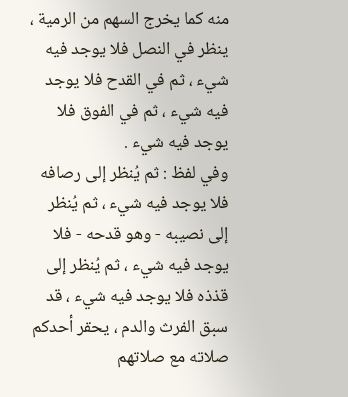منه كما يخرج السهم من الرمية ، ينظر في النصل فلا يوجد فيه شيء ، ثم في القدح فلا يوجد فيه شيء ، ثم في الفوق فلا يوجد فيه شيء .
وفي لفظ : ثم يُنظر إلى رصافه فلا يوجد فيه شيء ، ثم يُنظر إلى نصيبه - وهو قدحه - فلا يوجد فيه شيء ، ثم يُنظر إلى قذذه فلا يوجد فيه شيء ، قد سبق الفرث والدم ، يحقر أحدكم صلاته مع صلاتهم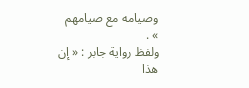وصيامه مع صيامهم » .
ولفظ رواية جابر : « إن هذا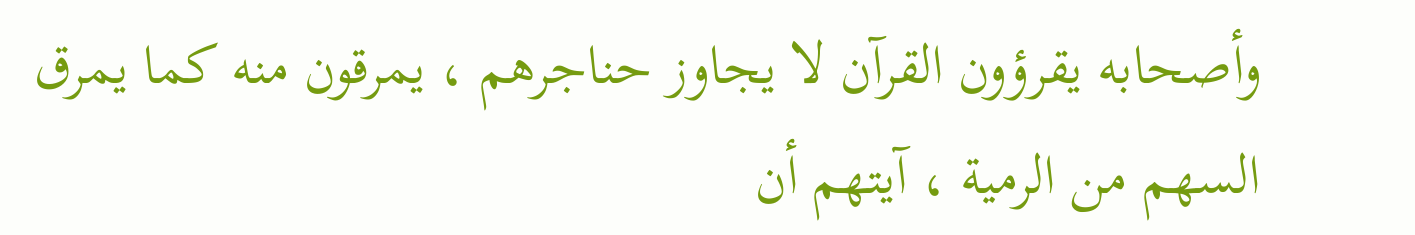وأصحابه يقرؤون القرآن لا يجاوز حناجرهم ، يمرقون منه كما يمرق السهم من الرمية ، آيتهم أن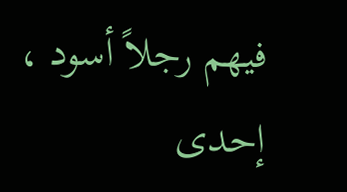فيهم رجلاً أسود ، إحدى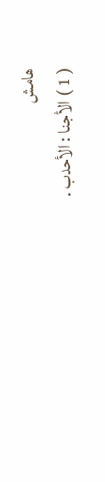هامش
( 1 ) الأجنا : الأحدب .